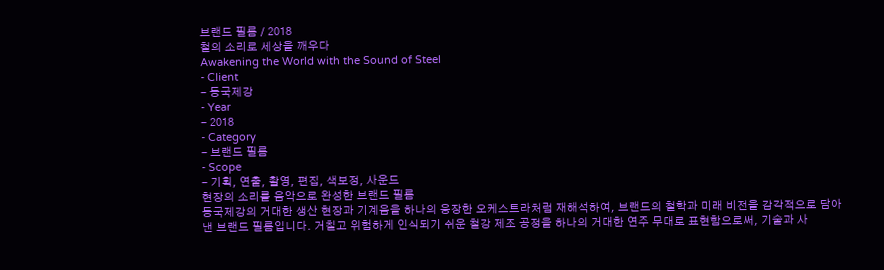브랜드 필름 / 2018
철의 소리로 세상을 깨우다
Awakening the World with the Sound of Steel
- Client
- 동국제강
- Year
- 2018
- Category
- 브랜드 필름
- Scope
- 기획, 연출, 촬영, 편집, 색보정, 사운드
현장의 소리를 음악으로 완성한 브랜드 필름
동국제강의 거대한 생산 현장과 기계음을 하나의 웅장한 오케스트라처럼 재해석하여, 브랜드의 철학과 미래 비전을 감각적으로 담아낸 브랜드 필름입니다. 거칠고 위험하게 인식되기 쉬운 철강 제조 공정을 하나의 거대한 연주 무대로 표현함으로써, 기술과 사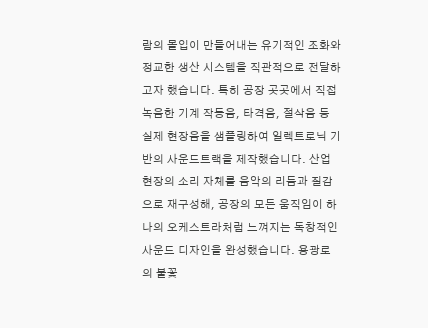람의 몰입이 만들어내는 유기적인 조화와 정교한 생산 시스템을 직관적으로 전달하고자 했습니다. 특히 공장 곳곳에서 직접 녹음한 기계 작동음, 타격음, 절삭음 등 실제 현장음을 샘플링하여 일렉트로닉 기반의 사운드트랙을 제작했습니다. 산업 현장의 소리 자체를 음악의 리듬과 질감으로 재구성해, 공장의 모든 움직임이 하나의 오케스트라처럼 느껴지는 독창적인 사운드 디자인을 완성했습니다. 용광로의 불꽃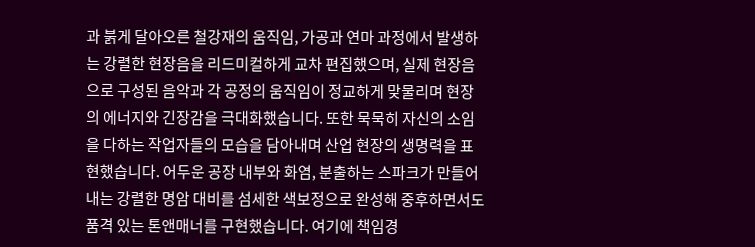과 붉게 달아오른 철강재의 움직임, 가공과 연마 과정에서 발생하는 강렬한 현장음을 리드미컬하게 교차 편집했으며, 실제 현장음으로 구성된 음악과 각 공정의 움직임이 정교하게 맞물리며 현장의 에너지와 긴장감을 극대화했습니다. 또한 묵묵히 자신의 소임을 다하는 작업자들의 모습을 담아내며 산업 현장의 생명력을 표현했습니다. 어두운 공장 내부와 화염, 분출하는 스파크가 만들어내는 강렬한 명암 대비를 섬세한 색보정으로 완성해 중후하면서도 품격 있는 톤앤매너를 구현했습니다. 여기에 책임경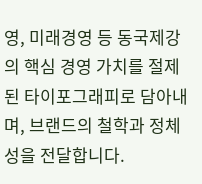영, 미래경영 등 동국제강의 핵심 경영 가치를 절제된 타이포그래피로 담아내며, 브랜드의 철학과 정체성을 전달합니다.